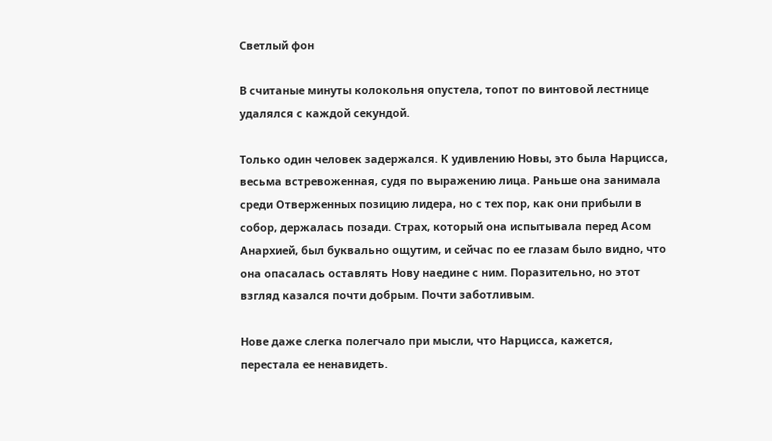Светлый фон

В считаные минуты колокольня опустела, топот по винтовой лестнице удалялся с каждой секундой.

Только один человек задержался. К удивлению Новы, это была Нарцисса, весьма встревоженная, судя по выражению лица. Раньше она занимала среди Отверженных позицию лидера, но с тех пор, как они прибыли в собор, держалась позади. Страх, который она испытывала перед Асом Анархией, был буквально ощутим, и сейчас по ее глазам было видно, что она опасалась оставлять Нову наедине с ним. Поразительно, но этот взгляд казался почти добрым. Почти заботливым.

Нове даже слегка полегчало при мысли, что Нарцисса, кажется, перестала ее ненавидеть.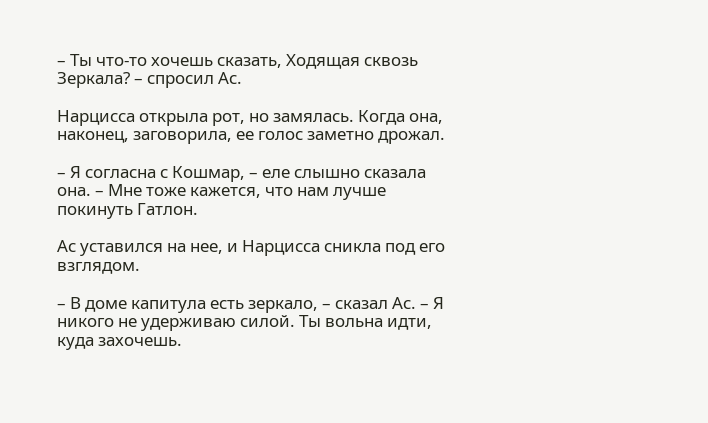– Ты что-то хочешь сказать, Ходящая сквозь Зеркала? – спросил Ас.

Нарцисса открыла рот, но замялась. Когда она, наконец, заговорила, ее голос заметно дрожал.

– Я согласна с Кошмар, – еле слышно сказала она. – Мне тоже кажется, что нам лучше покинуть Гатлон.

Ас уставился на нее, и Нарцисса сникла под его взглядом.

– В доме капитула есть зеркало, – сказал Ас. – Я никого не удерживаю силой. Ты вольна идти, куда захочешь.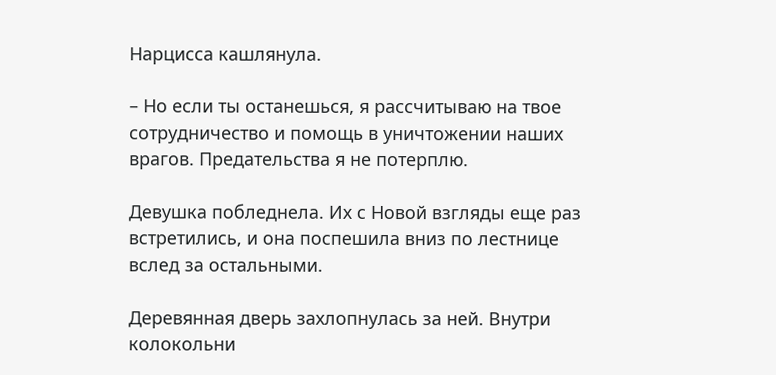Нарцисса кашлянула.

– Но если ты останешься, я рассчитываю на твое сотрудничество и помощь в уничтожении наших врагов. Предательства я не потерплю.

Девушка побледнела. Их с Новой взгляды еще раз встретились, и она поспешила вниз по лестнице вслед за остальными.

Деревянная дверь захлопнулась за ней. Внутри колокольни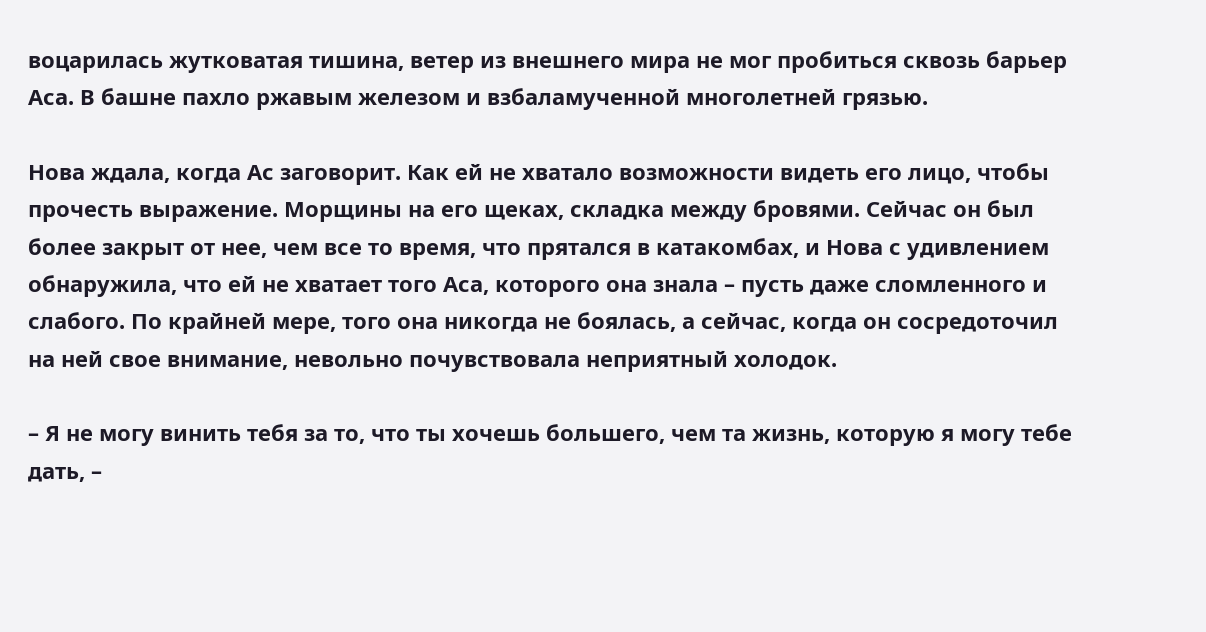воцарилась жутковатая тишина, ветер из внешнего мира не мог пробиться сквозь барьер Аса. В башне пахло ржавым железом и взбаламученной многолетней грязью.

Нова ждала, когда Ас заговорит. Как ей не хватало возможности видеть его лицо, чтобы прочесть выражение. Морщины на его щеках, складка между бровями. Сейчас он был более закрыт от нее, чем все то время, что прятался в катакомбах, и Нова с удивлением обнаружила, что ей не хватает того Аса, которого она знала – пусть даже сломленного и слабого. По крайней мере, того она никогда не боялась, а сейчас, когда он сосредоточил на ней свое внимание, невольно почувствовала неприятный холодок.

– Я не могу винить тебя за то, что ты хочешь большего, чем та жизнь, которую я могу тебе дать, –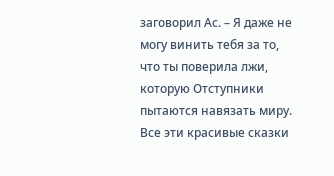заговорил Ас. – Я даже не могу винить тебя за то, что ты поверила лжи, которую Отступники пытаются навязать миру. Все эти красивые сказки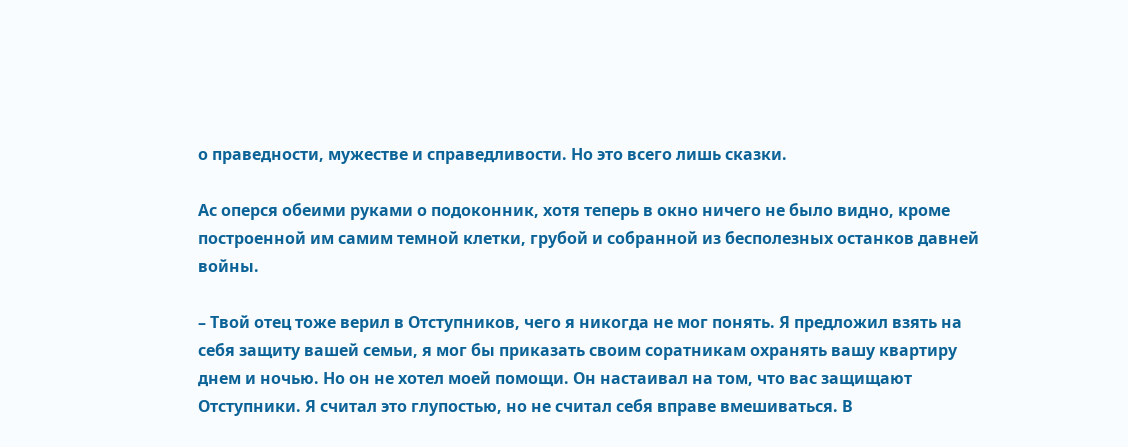о праведности, мужестве и справедливости. Но это всего лишь сказки.

Ас оперся обеими руками о подоконник, хотя теперь в окно ничего не было видно, кроме построенной им самим темной клетки, грубой и собранной из бесполезных останков давней войны.

– Твой отец тоже верил в Отступников, чего я никогда не мог понять. Я предложил взять на себя защиту вашей семьи, я мог бы приказать своим соратникам охранять вашу квартиру днем и ночью. Но он не хотел моей помощи. Он настаивал на том, что вас защищают Отступники. Я считал это глупостью, но не считал себя вправе вмешиваться. В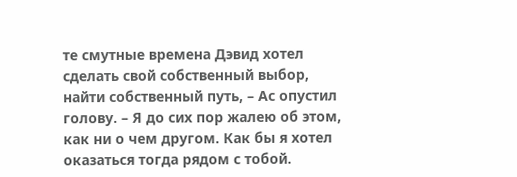те смутные времена Дэвид хотел сделать свой собственный выбор, найти собственный путь, – Ас опустил голову. – Я до сих пор жалею об этом, как ни о чем другом. Как бы я хотел оказаться тогда рядом с тобой.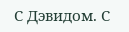С Дэвидом. С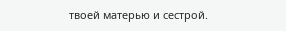твоей матерью и сестрой.